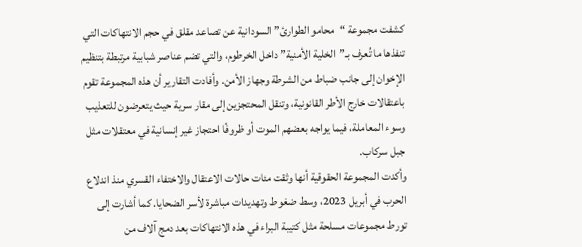كشفت مجموعة “محامو الطوارئ” السودانية عن تصاعد مقلق في حجم الانتهاكات التي تنفذها ما تُعرف بـ”الخلية الأمنية” داخل الخرطوم، والتي تضم عناصر شبابية مرتبطة بتنظيم الإخوان إلى جانب ضباط من الشرطة وجهاز الأمن. وأفادت التقارير أن هذه المجموعة تقوم باعتقالات خارج الأطر القانونية، وتنقل المحتجزين إلى مقار سرية حيث يتعرضون للتعذيب وسوء المعاملة، فيما يواجه بعضهم الموت أو ظروفًا احتجاز غير إنسانية في معتقلات مثل جبل سركاب.
وأكدت المجموعة الحقوقية أنها وثقت مئات حالات الاعتقال والاختفاء القسري منذ اندلاع الحرب في أبريل 2023، وسط ضغوط وتهديدات مباشرة لأسر الضحايا. كما أشارت إلى تورط مجموعات مسلحة مثل كتيبة البراء في هذه الانتهاكات بعد دمج آلاف من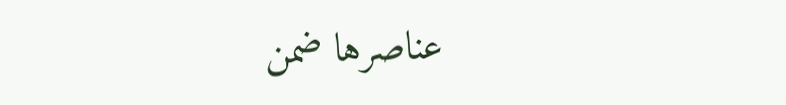عناصرها ضمن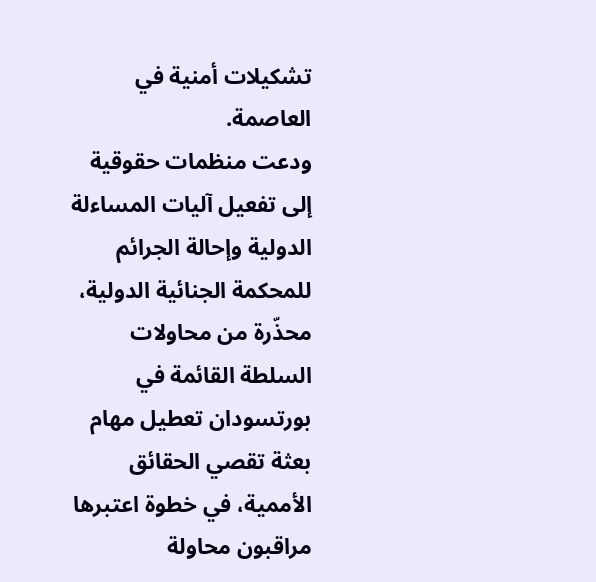تشكيلات أمنية في العاصمة.
ودعت منظمات حقوقية إلى تفعيل آليات المساءلة الدولية وإحالة الجرائم للمحكمة الجنائية الدولية، محذّرة من محاولات السلطة القائمة في بورتسودان تعطيل مهام بعثة تقصي الحقائق الأممية، في خطوة اعتبرها مراقبون محاولة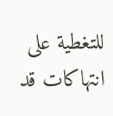للتغطية على انتهاكات قد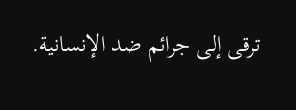ترقى إلى جرائم ضد الإنسانية.